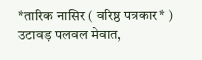*तारिक नासिर ( वरिष्ठ पत्रकार* )
उटावड़ पलवल मेवात,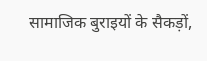सामाजिक बुराइयों के सैकड़ों,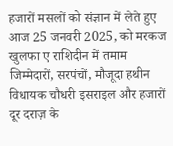हजारों मसलों को संज्ञान में लेते हुए आज 25 जनवरी 2025, को मरकज खुलफा ए राशिदीन में तमाम जिम्मेदारों, सरपंचों, मौजूदा हथीन विधायक चौधरी इसराइल और हजारों दूर दराज़ के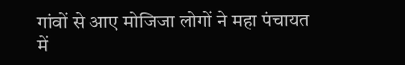गांवों से आए मोजिजा लोगों ने महा पंचायत में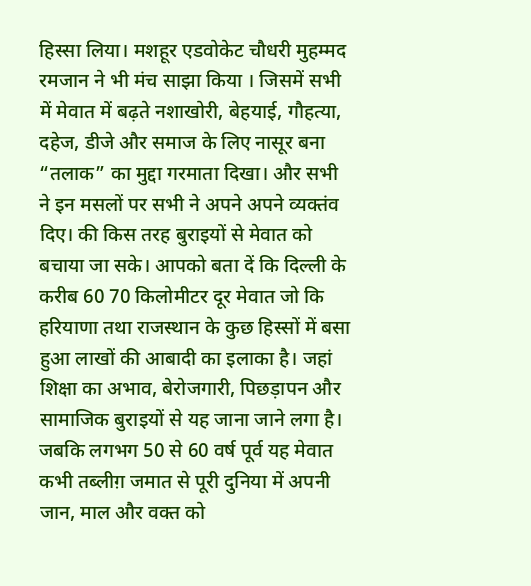हिस्सा लिया। मशहूर एडवोकेट चौधरी मुहम्मद रमजान ने भी मंच साझा किया । जिसमें सभी में मेवात में बढ़ते नशाखोरी, बेहयाई, गौहत्या, दहेज, डीजे और समाज के लिए नासूर बना “तलाक” का मुद्दा गरमाता दिखा। और सभी ने इन मसलों पर सभी ने अपने अपने व्यक्तंव दिए। की किस तरह बुराइयों से मेवात को बचाया जा सके। आपको बता दें कि दिल्ली के करीब 60 70 किलोमीटर दूर मेवात जो कि हरियाणा तथा राजस्थान के कुछ हिस्सों में बसा हुआ लाखों की आबादी का इलाका है। जहां शिक्षा का अभाव, बेरोजगारी, पिछड़ापन और सामाजिक बुराइयों से यह जाना जाने लगा है। जबकि लगभग 50 से 60 वर्ष पूर्व यह मेवात कभी तब्लीग़ जमात से पूरी दुनिया में अपनी जान, माल और वक्त को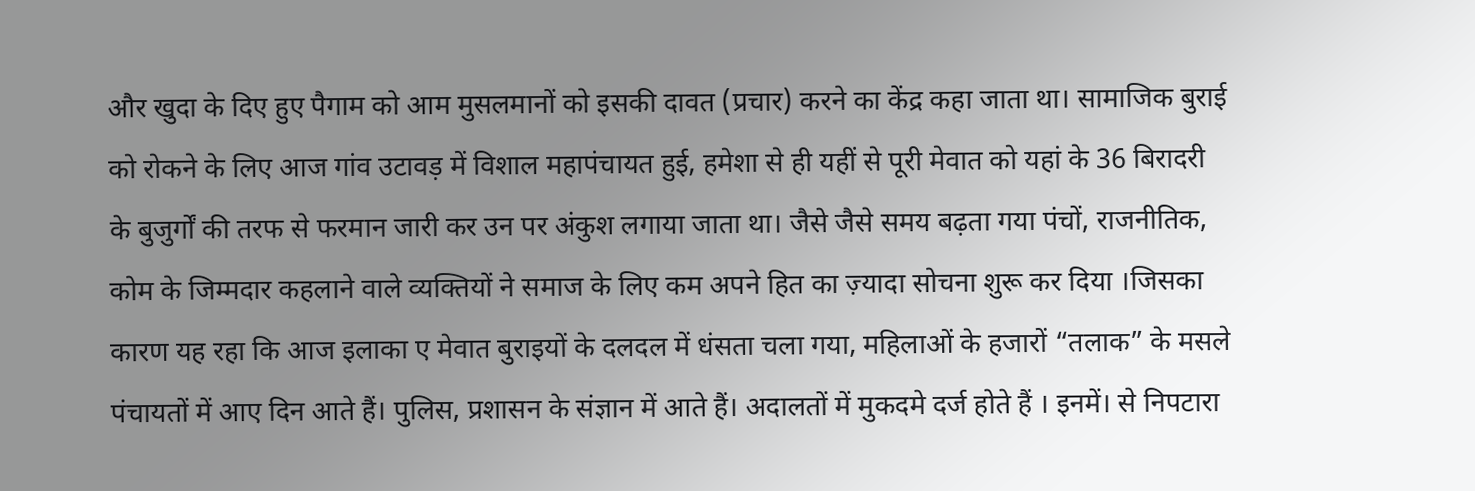और खुदा के दिए हुए पैगाम को आम मुसलमानों को इसकी दावत (प्रचार) करने का केंद्र कहा जाता था। सामाजिक बुराई को रोकने के लिए आज गांव उटावड़ में विशाल महापंचायत हुई, हमेशा से ही यहीं से पूरी मेवात को यहां के 36 बिरादरी के बुजुर्गों की तरफ से फरमान जारी कर उन पर अंकुश लगाया जाता था। जैसे जैसे समय बढ़ता गया पंचों, राजनीतिक, कोम के जिम्मदार कहलाने वाले व्यक्तियों ने समाज के लिए कम अपने हित का ज़्यादा सोचना शुरू कर दिया ।जिसका कारण यह रहा कि आज इलाका ए मेवात बुराइयों के दलदल में धंसता चला गया, महिलाओं के हजारों “तलाक” के मसले पंचायतों में आए दिन आते हैं। पुलिस, प्रशासन के संज्ञान में आते हैं। अदालतों में मुकदमे दर्ज होते हैं । इनमें। से निपटारा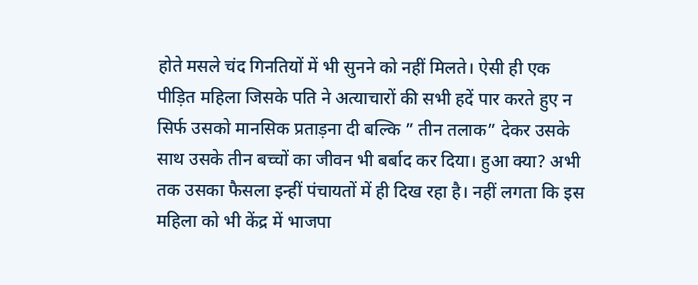होते मसले चंद गिनतियों में भी सुनने को नहीं मिलते। ऐसी ही एक पीड़ित महिला जिसके पति ने अत्याचारों की सभी हदें पार करते हुए न सिर्फ उसको मानसिक प्रताड़ना दी बल्कि ” तीन तलाक” देकर उसके साथ उसके तीन बच्चों का जीवन भी बर्बाद कर दिया। हुआ क्या? अभी तक उसका फैसला इन्हीं पंचायतों में ही दिख रहा है। नहीं लगता कि इस महिला को भी केंद्र में भाजपा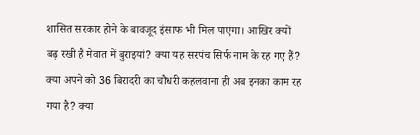शासित सरकार होने के बावजूद इंसाफ भी मिल पाएगा। आखिर क्यों बढ़ रखी है मेवात में बुराइयां? क्या यह सरपंच सिर्फ नाम के रह गए हैं? क्या अपने को 36 बिरादरी का चौधरी कहलवाना ही अब इनका काम रह गया है? क्या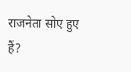राजनेता सोए हुए हैं?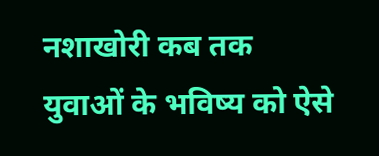नशाखोरी कब तक युवाओं के भविष्य को ऐसे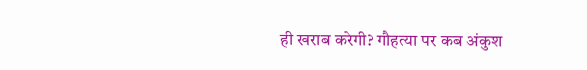ही खराब करेगी? गौहत्या पर कब अंकुश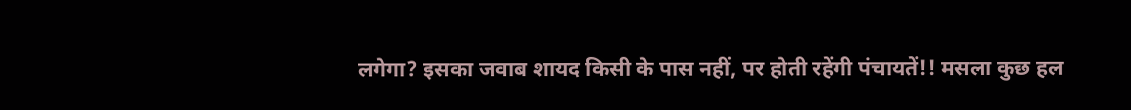लगेगा? इसका जवाब शायद किसी के पास नहीं, पर होती रहेंगी पंचायतें!! मसला कुछ हल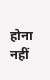होना नहीं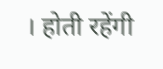। होती रहेंगी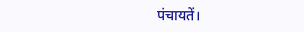पंचायतें।